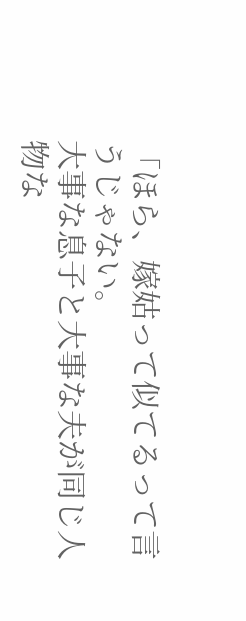「ほら、嫁姑って似てるって言うじゃない。
大事な息子と大事な夫が同じ人物な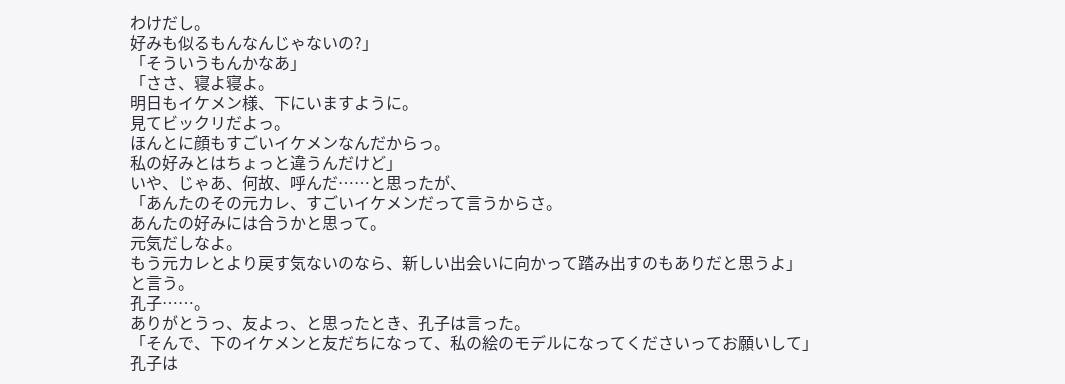わけだし。
好みも似るもんなんじゃないの?」
「そういうもんかなあ」
「ささ、寝よ寝よ。
明日もイケメン様、下にいますように。
見てビックリだよっ。
ほんとに顔もすごいイケメンなんだからっ。
私の好みとはちょっと違うんだけど」
いや、じゃあ、何故、呼んだ……と思ったが、
「あんたのその元カレ、すごいイケメンだって言うからさ。
あんたの好みには合うかと思って。
元気だしなよ。
もう元カレとより戻す気ないのなら、新しい出会いに向かって踏み出すのもありだと思うよ」
と言う。
孔子……。
ありがとうっ、友よっ、と思ったとき、孔子は言った。
「そんで、下のイケメンと友だちになって、私の絵のモデルになってくださいってお願いして」
孔子は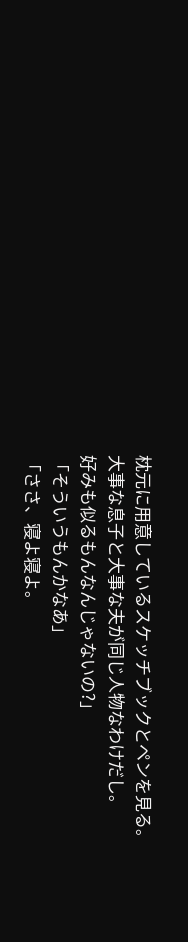枕元に用意しているスケッチブックとペンを見る。
大事な息子と大事な夫が同じ人物なわけだし。
好みも似るもんなんじゃないの?」
「そういうもんかなあ」
「ささ、寝よ寝よ。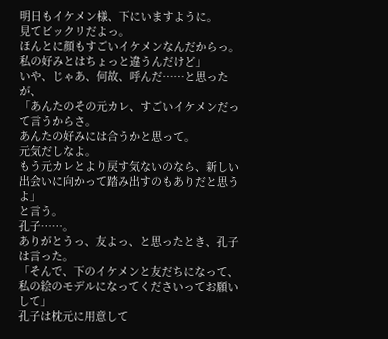明日もイケメン様、下にいますように。
見てビックリだよっ。
ほんとに顔もすごいイケメンなんだからっ。
私の好みとはちょっと違うんだけど」
いや、じゃあ、何故、呼んだ……と思ったが、
「あんたのその元カレ、すごいイケメンだって言うからさ。
あんたの好みには合うかと思って。
元気だしなよ。
もう元カレとより戻す気ないのなら、新しい出会いに向かって踏み出すのもありだと思うよ」
と言う。
孔子……。
ありがとうっ、友よっ、と思ったとき、孔子は言った。
「そんで、下のイケメンと友だちになって、私の絵のモデルになってくださいってお願いして」
孔子は枕元に用意して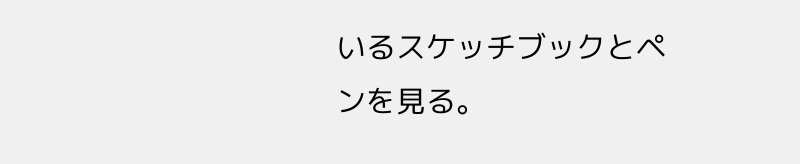いるスケッチブックとペンを見る。